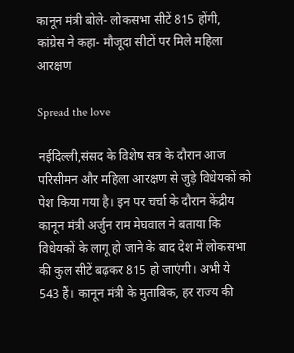कानून मंत्री बोले- लोकसभा सीटें 815 होंगी, कांग्रेस ने कहा- मौजूदा सीटों पर मिले महिला आरक्षण

Spread the love

नईदिल्ली,संसद के विशेष सत्र के दौरान आज परिसीमन और महिला आरक्षण से जुड़े विधेयकों को पेश किया गया है। इन पर चर्चा के दौरान केंद्रीय कानून मंत्री अर्जुन राम मेघवाल ने बताया कि विधेयकों के लागू हो जाने के बाद देश में लोकसभा की कुल सीटें बढ़कर 815 हो जाएंगी। अभी ये 543 हैं। कानून मंत्री के मुताबिक, हर राज्य की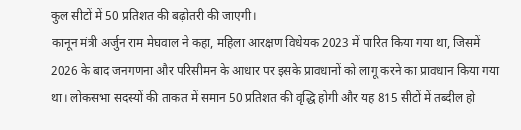कुल सीटों में 50 प्रतिशत की बढ़ोतरी की जाएगी।
कानून मंत्री अर्जुन राम मेघवाल ने कहा, महिला आरक्षण विधेयक 2023 में पारित किया गया था, जिसमें 2026 के बाद जनगणना और परिसीमन के आधार पर इसके प्रावधानों को लागू करने का प्रावधान किया गया था। लोकसभा सदस्यों की ताकत में समान 50 प्रतिशत की वृद्धि होगी और यह 815 सीटों में तब्दील हो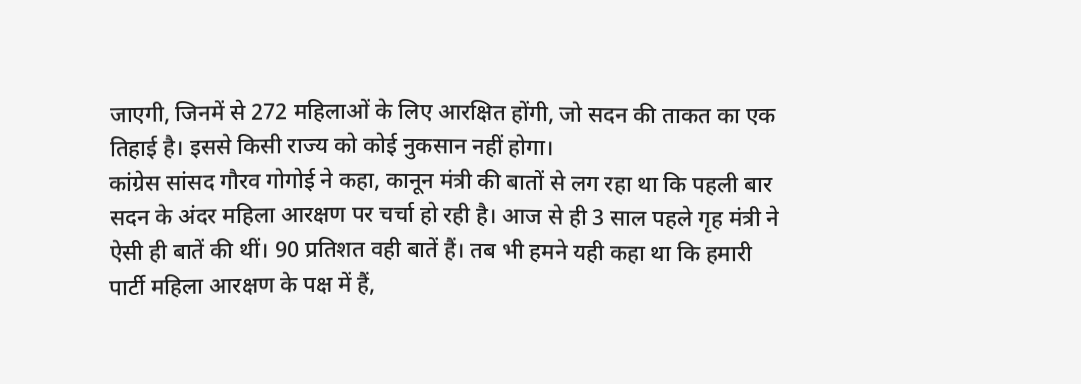जाएगी, जिनमें से 272 महिलाओं के लिए आरक्षित होंगी, जो सदन की ताकत का एक तिहाई है। इससे किसी राज्य को कोई नुकसान नहीं होगा।
कांग्रेस सांसद गौरव गोगोई ने कहा, कानून मंत्री की बातों से लग रहा था कि पहली बार सदन के अंदर महिला आरक्षण पर चर्चा हो रही है। आज से ही 3 साल पहले गृह मंत्री ने ऐसी ही बातें की थीं। 90 प्रतिशत वही बातें हैं। तब भी हमने यही कहा था कि हमारी पार्टी महिला आरक्षण के पक्ष में हैं,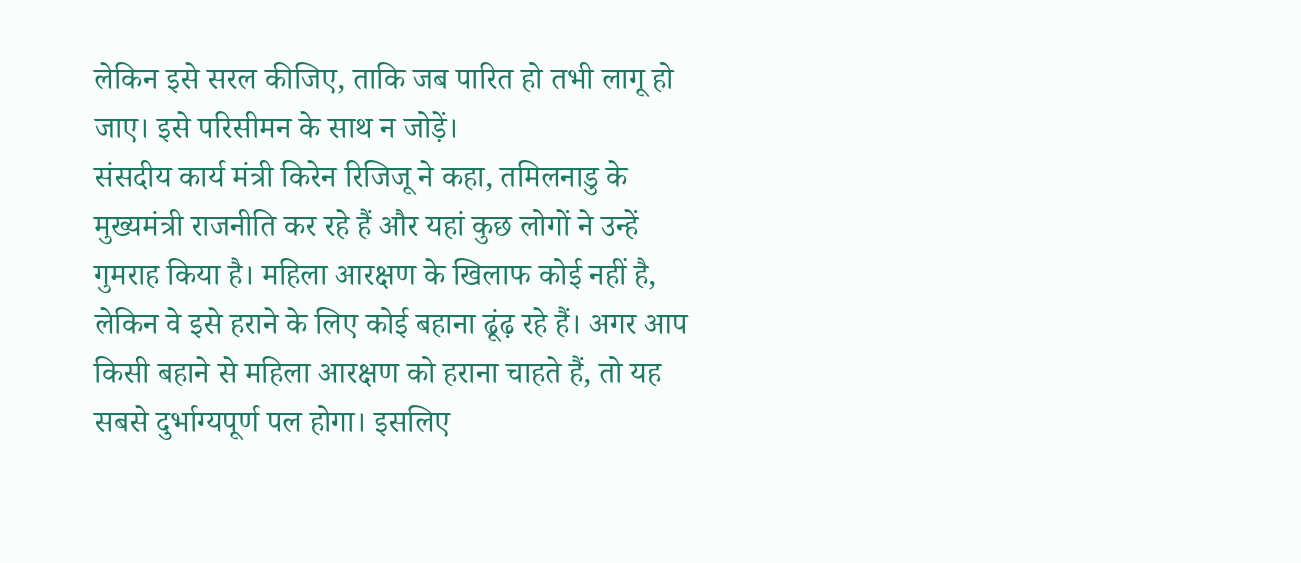लेकिन इसे सरल कीजिए, ताकि जब पारित हो तभी लागू हो जाए। इसे परिसीमन के साथ न जोड़ें।
संसदीय कार्य मंत्री किरेन रिजिजू ने कहा, तमिलनाडु के मुख्यमंत्री राजनीति कर रहे हैं और यहां कुछ लोगों ने उन्हें गुमराह किया है। महिला आरक्षण के खिलाफ कोई नहीं है, लेकिन वे इसे हराने के लिए कोई बहाना ढूंढ़ रहे हैं। अगर आप किसी बहाने से महिला आरक्षण को हराना चाहते हैं, तो यह सबसे दुर्भाग्यपूर्ण पल होगा। इसलिए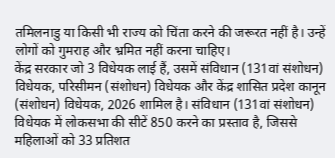तमिलनाडु या किसी भी राज्य को चिंता करने की जरूरत नहीं है। उन्हें लोगों को गुमराह और भ्रमित नहीं करना चाहिए।
केंद्र सरकार जो 3 विधेयक लाई हैं, उसमें संविधान (131वां संशोधन) विधेयक, परिसीमन (संशोधन) विधेयक और केंद्र शासित प्रदेश कानून (संशोधन) विधेयक, 2026 शामिल है। संविधान (131वां संशोधन) विधेयक में लोकसभा की सीटें 850 करने का प्रस्ताव है, जिससे महिलाओं को 33 प्रतिशत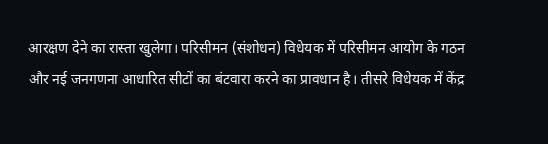आरक्षण देने का रास्ता खुलेगा। परिसीमन (संशोधन) विधेयक में परिसीमन आयोग के गठन और नई जनगणना आधारित सीटों का बंटवारा करने का प्रावधान है। तीसरे विधेयक में केंद्र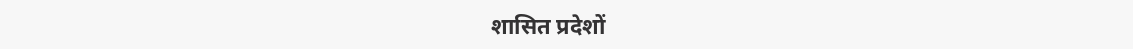शासित प्रदेशों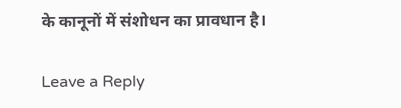के कानूनों में संशोधन का प्रावधान है।

Leave a Reply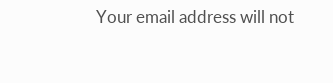Your email address will not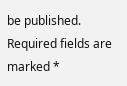be published. Required fields are marked *